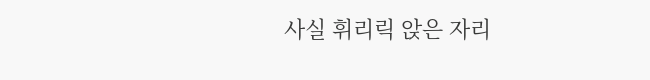사실 휘리릭 앉은 자리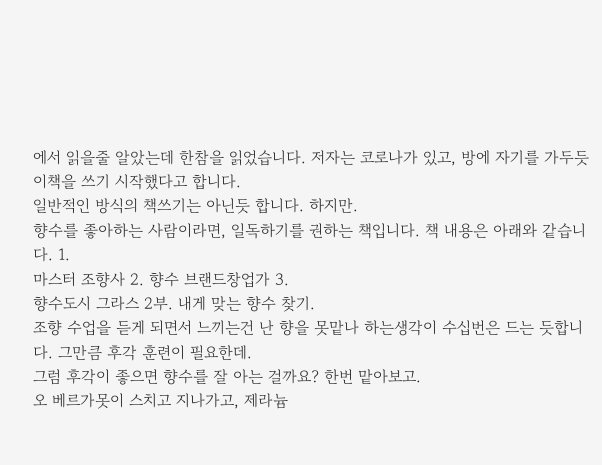에서 읽을줄 알았는데 한참을 읽었습니다. 저자는 코로나가 있고, 방에 자기를 가두듯 이책을 쓰기 시작했다고 합니다.
일반적인 방식의 책쓰기는 아닌듯 합니다. 하지만.
향수를 좋아하는 사람이라면, 일독하기를 권하는 책입니다. 책 내용은 아래와 같습니다. 1.
마스터 조향사 2. 향수 브랜드창업가 3.
향수도시 그라스 2부. 내게 맞는 향수 찾기.
조향 수업을 듣게 되면서 느끼는건 난 향을 못맡나 하는생각이 수십번은 드는 듯합니다. 그만큼 후각 훈련이 필요한데.
그럼 후각이 좋으면 향수를 잘 아는 걸까요? 한번 맡아보고.
오 베르가못이 스치고 지나가고, 제라늄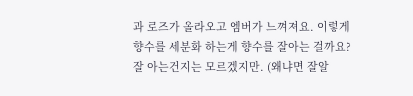과 로즈가 올라오고 엠버가 느껴져요. 이렇게 향수를 세분화 하는게 향수를 잘아는 걸까요?
잘 아는건지는 모르겠지만. (왜냐면 잘알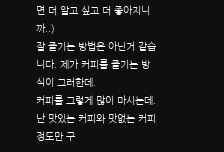면 더 알고 싶고 더 좋아지니까..)
잘 즐기는 방법은 아닌거 같습니다. 제가 커피를 즐기는 방식이 그러한데.
커피를 그렇게 많이 마시는데. 난 맛있는 커피와 맛없는 커피 정도만 구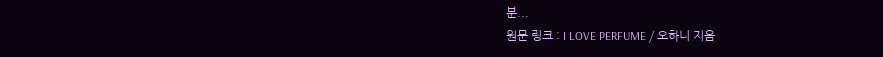분...
원문 링크 : I LOVE PERFUME / 오하니 지음